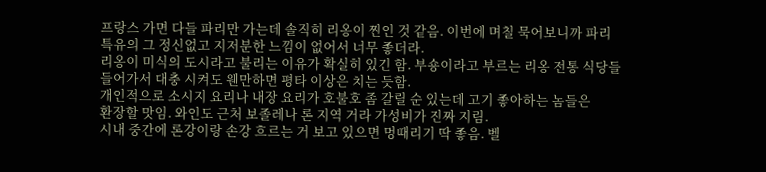프랑스 가면 다들 파리만 가는데 솔직히 리옹이 찐인 것 같음. 이번에 며칠 묵어보니까 파리
특유의 그 정신없고 지저분한 느낌이 없어서 너무 좋더라.
리옹이 미식의 도시라고 불리는 이유가 확실히 있긴 함. 부숑이라고 부르는 리옹 전통 식당들
들어가서 대충 시켜도 웬만하면 평타 이상은 치는 듯함.
개인적으로 소시지 요리나 내장 요리가 호불호 좀 갈릴 순 있는데 고기 좋아하는 놈들은
환장할 맛임. 와인도 근처 보졸레나 론 지역 거라 가성비가 진짜 지림.
시내 중간에 론강이랑 손강 흐르는 거 보고 있으면 멍때리기 딱 좋음. 벨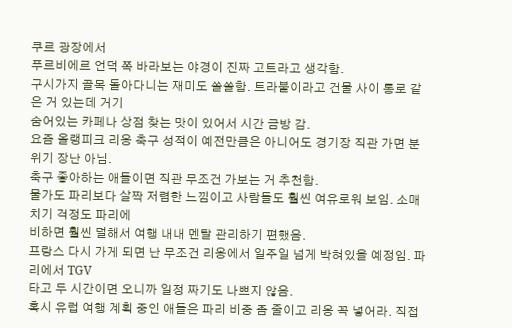쿠르 광장에서
푸르비에르 언덕 쪽 바라보는 야경이 진짜 고트라고 생각함.
구시가지 골목 돌아다니는 재미도 쏠쏠함. 트라불이라고 건물 사이 통로 같은 거 있는데 거기
숨어있는 카페나 상점 찾는 맛이 있어서 시간 금방 감.
요즘 올랭피크 리옹 축구 성적이 예전만큼은 아니어도 경기장 직관 가면 분위기 장난 아님.
축구 좋아하는 애들이면 직관 무조건 가보는 거 추천함.
물가도 파리보다 살짝 저렴한 느낌이고 사람들도 훨씬 여유로워 보임. 소매치기 걱정도 파리에
비하면 훨씬 덜해서 여행 내내 멘탈 관리하기 편했음.
프랑스 다시 가게 되면 난 무조건 리옹에서 일주일 넘게 박혀있을 예정임. 파리에서 TGV
타고 두 시간이면 오니까 일정 짜기도 나쁘지 않음.
혹시 유럽 여행 계획 중인 애들은 파리 비중 좀 줄이고 리옹 꼭 넣어라. 직접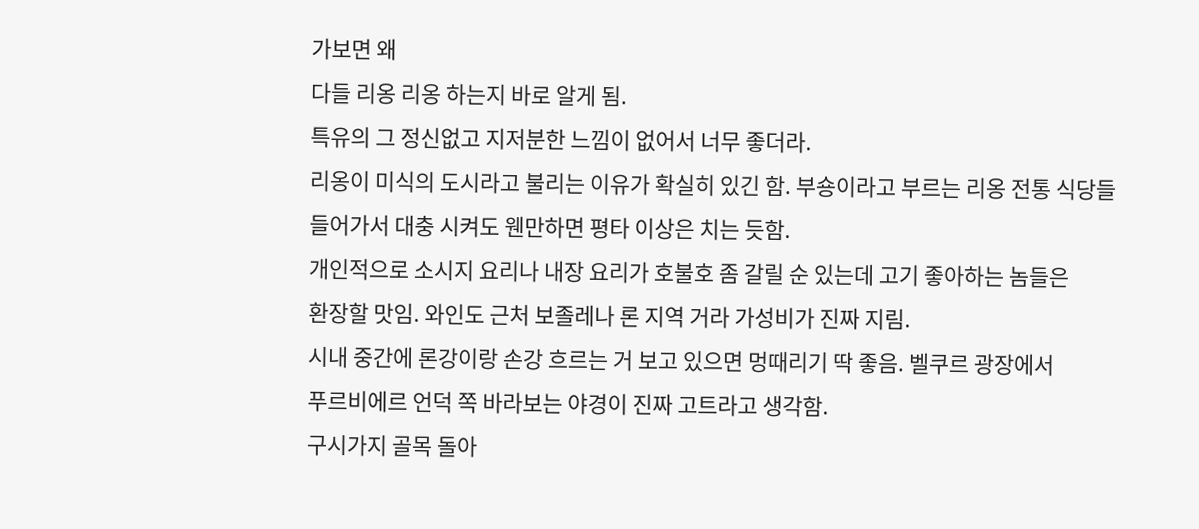가보면 왜
다들 리옹 리옹 하는지 바로 알게 됨.
특유의 그 정신없고 지저분한 느낌이 없어서 너무 좋더라.
리옹이 미식의 도시라고 불리는 이유가 확실히 있긴 함. 부숑이라고 부르는 리옹 전통 식당들
들어가서 대충 시켜도 웬만하면 평타 이상은 치는 듯함.
개인적으로 소시지 요리나 내장 요리가 호불호 좀 갈릴 순 있는데 고기 좋아하는 놈들은
환장할 맛임. 와인도 근처 보졸레나 론 지역 거라 가성비가 진짜 지림.
시내 중간에 론강이랑 손강 흐르는 거 보고 있으면 멍때리기 딱 좋음. 벨쿠르 광장에서
푸르비에르 언덕 쪽 바라보는 야경이 진짜 고트라고 생각함.
구시가지 골목 돌아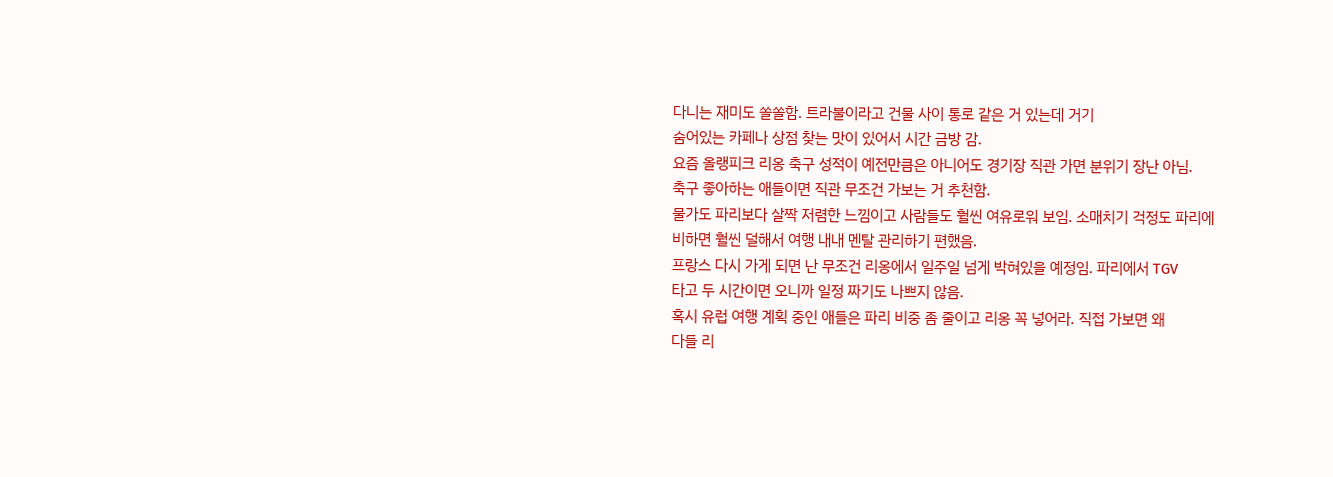다니는 재미도 쏠쏠함. 트라불이라고 건물 사이 통로 같은 거 있는데 거기
숨어있는 카페나 상점 찾는 맛이 있어서 시간 금방 감.
요즘 올랭피크 리옹 축구 성적이 예전만큼은 아니어도 경기장 직관 가면 분위기 장난 아님.
축구 좋아하는 애들이면 직관 무조건 가보는 거 추천함.
물가도 파리보다 살짝 저렴한 느낌이고 사람들도 훨씬 여유로워 보임. 소매치기 걱정도 파리에
비하면 훨씬 덜해서 여행 내내 멘탈 관리하기 편했음.
프랑스 다시 가게 되면 난 무조건 리옹에서 일주일 넘게 박혀있을 예정임. 파리에서 TGV
타고 두 시간이면 오니까 일정 짜기도 나쁘지 않음.
혹시 유럽 여행 계획 중인 애들은 파리 비중 좀 줄이고 리옹 꼭 넣어라. 직접 가보면 왜
다들 리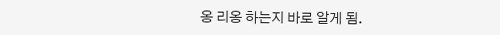옹 리옹 하는지 바로 알게 됨.